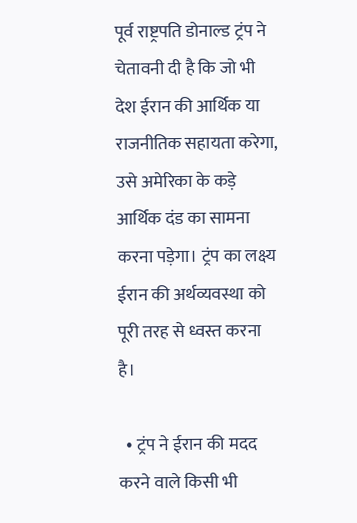पूर्व राष्ट्रपति डोनाल्ड ट्रंप ने चेतावनी दी है कि जो भी देश ईरान की आर्थिक या राजनीतिक सहायता करेगा, उसे अमेरिका के कड़े आर्थिक दंड का सामना करना पड़ेगा। ट्रंप का लक्ष्य ईरान की अर्थव्यवस्था को पूरी तरह से ध्वस्त करना है।

  • ट्रंप ने ईरान की मदद करने वाले किसी भी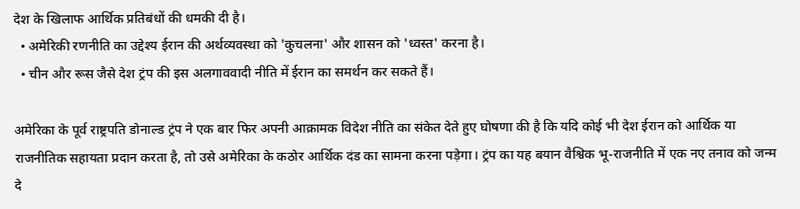देश के खिलाफ आर्थिक प्रतिबंधों की धमकी दी है।
  • अमेरिकी रणनीति का उद्देश्य ईरान की अर्थव्यवस्था को 'कुचलना' और शासन को 'ध्वस्त' करना है।
  • चीन और रूस जैसे देश ट्रंप की इस अलगाववादी नीति में ईरान का समर्थन कर सकते हैं।

अमेरिका के पूर्व राष्ट्रपति डोनाल्ड ट्रंप ने एक बार फिर अपनी आक्रामक विदेश नीति का संकेत देते हुए घोषणा की है कि यदि कोई भी देश ईरान को आर्थिक या राजनीतिक सहायता प्रदान करता है, तो उसे अमेरिका के कठोर आर्थिक दंड का सामना करना पड़ेगा। ट्रंप का यह बयान वैश्विक भू-राजनीति में एक नए तनाव को जन्म दे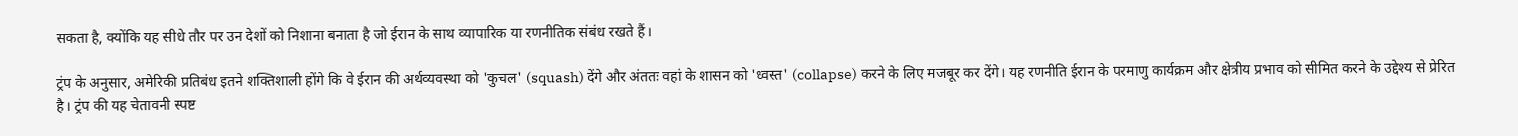सकता है, क्योंकि यह सीधे तौर पर उन देशों को निशाना बनाता है जो ईरान के साथ व्यापारिक या रणनीतिक संबंध रखते हैं।

ट्रंप के अनुसार, अमेरिकी प्रतिबंध इतने शक्तिशाली होंगे कि वे ईरान की अर्थव्यवस्था को 'कुचल' (squash) देंगे और अंततः वहां के शासन को 'ध्वस्त' (collapse) करने के लिए मजबूर कर देंगे। यह रणनीति ईरान के परमाणु कार्यक्रम और क्षेत्रीय प्रभाव को सीमित करने के उद्देश्य से प्रेरित है। ट्रंप की यह चेतावनी स्पष्ट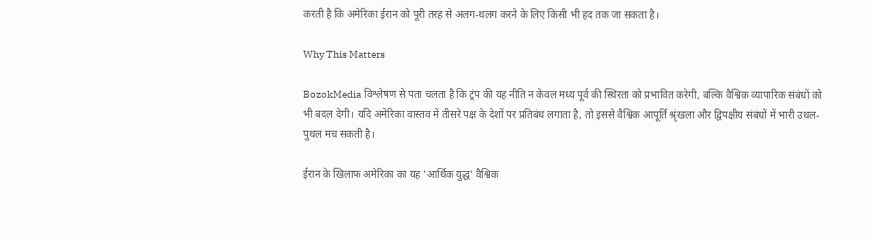करती है कि अमेरिका ईरान को पूरी तरह से अलग-थलग करने के लिए किसी भी हद तक जा सकता है।

Why This Matters

BozokMedia विश्लेषण से पता चलता है कि ट्रंप की यह नीति न केवल मध्य पूर्व की स्थिरता को प्रभावित करेगी, बल्कि वैश्विक व्यापारिक संबंधों को भी बदल देगी। यदि अमेरिका वास्तव में तीसरे पक्ष के देशों पर प्रतिबंध लगाता है, तो इससे वैश्विक आपूर्ति श्रृंखला और द्विपक्षीय संबंधों में भारी उथल-पुथल मच सकती है।

ईरान के खिलाफ अमेरिका का यह 'आर्थिक युद्ध' वैश्विक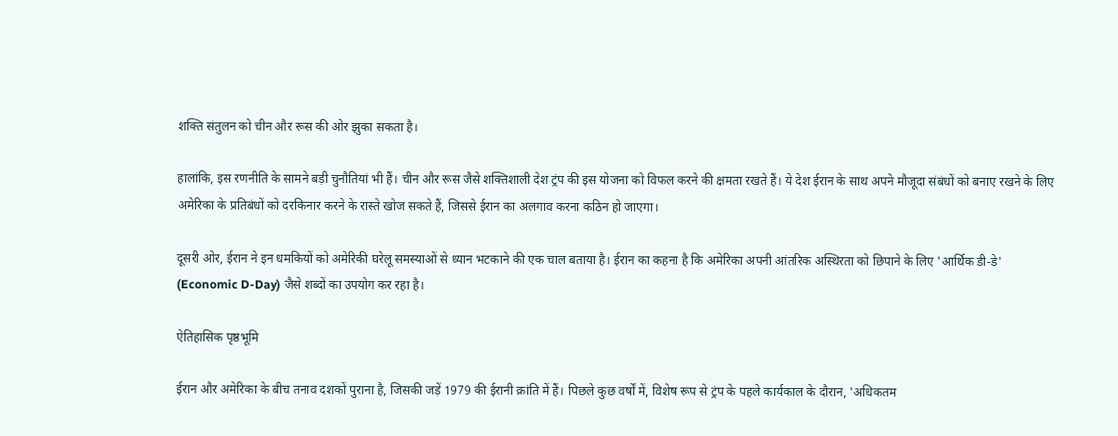शक्ति संतुलन को चीन और रूस की ओर झुका सकता है।

हालांकि, इस रणनीति के सामने बड़ी चुनौतियां भी हैं। चीन और रूस जैसे शक्तिशाली देश ट्रंप की इस योजना को विफल करने की क्षमता रखते हैं। ये देश ईरान के साथ अपने मौजूदा संबंधों को बनाए रखने के लिए अमेरिका के प्रतिबंधों को दरकिनार करने के रास्ते खोज सकते हैं, जिससे ईरान का अलगाव करना कठिन हो जाएगा।

दूसरी ओर, ईरान ने इन धमकियों को अमेरिकी घरेलू समस्याओं से ध्यान भटकाने की एक चाल बताया है। ईरान का कहना है कि अमेरिका अपनी आंतरिक अस्थिरता को छिपाने के लिए 'आर्थिक डी-डे' (Economic D-Day) जैसे शब्दों का उपयोग कर रहा है।

ऐतिहासिक पृष्ठभूमि

ईरान और अमेरिका के बीच तनाव दशकों पुराना है, जिसकी जड़ें 1979 की ईरानी क्रांति में हैं। पिछले कुछ वर्षों में, विशेष रूप से ट्रंप के पहले कार्यकाल के दौरान, 'अधिकतम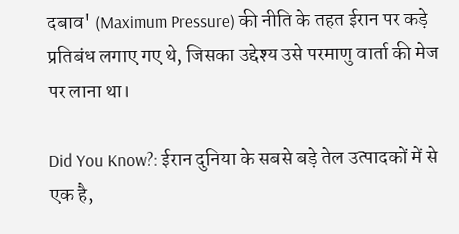दबाव' (Maximum Pressure) की नीति के तहत ईरान पर कड़े प्रतिबंध लगाए गए थे, जिसका उद्देश्य उसे परमाणु वार्ता की मेज पर लाना था।

Did You Know?: ईरान दुनिया के सबसे बड़े तेल उत्पादकों में से एक है,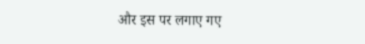और इस पर लगाए गए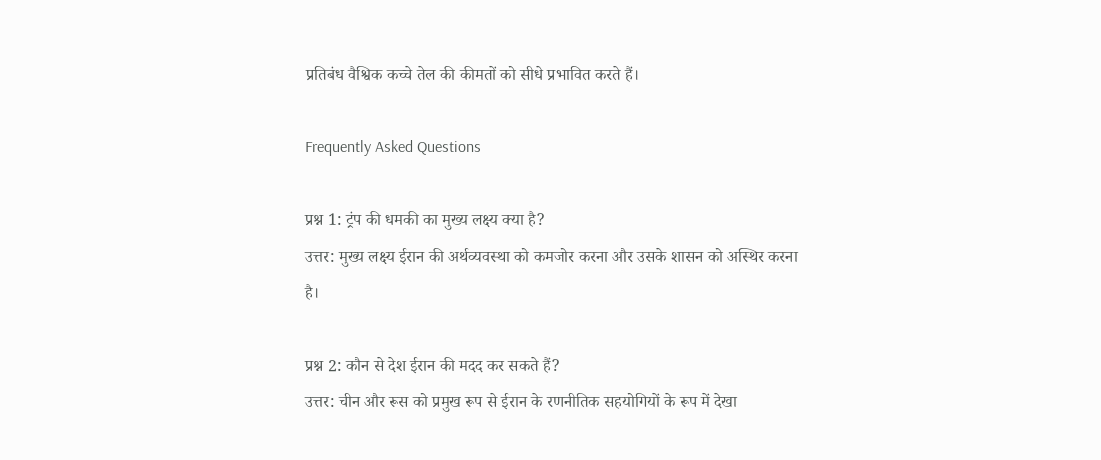प्रतिबंध वैश्विक कच्चे तेल की कीमतों को सीधे प्रभावित करते हैं।

Frequently Asked Questions

प्रश्न 1: ट्रंप की धमकी का मुख्य लक्ष्य क्या है?
उत्तर: मुख्य लक्ष्य ईरान की अर्थव्यवस्था को कमजोर करना और उसके शासन को अस्थिर करना है।

प्रश्न 2: कौन से देश ईरान की मदद कर सकते हैं?
उत्तर: चीन और रूस को प्रमुख रूप से ईरान के रणनीतिक सहयोगियों के रूप में देखा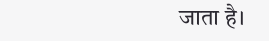जाता है।